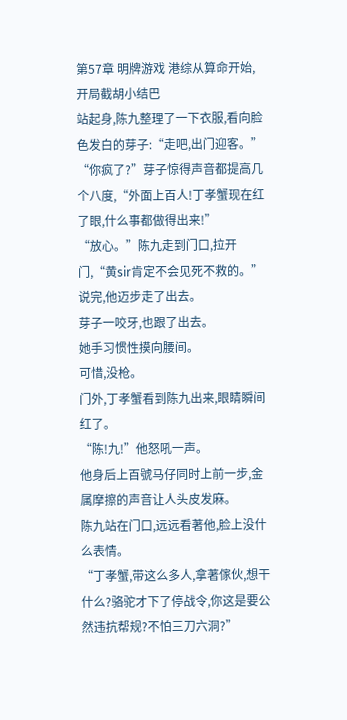第57章 明牌游戏 港综从算命开始,开局截胡小结巴
站起身,陈九整理了一下衣服,看向脸色发白的芽子:“走吧,出门迎客。”
“你疯了?”芽子惊得声音都提高几个八度,“外面上百人!丁孝蟹现在红了眼,什么事都做得出来!”
“放心。”陈九走到门口,拉开门,“黄sir肯定不会见死不救的。”
说完,他迈步走了出去。
芽子一咬牙,也跟了出去。
她手习惯性摸向腰间。
可惜,没枪。
门外,丁孝蟹看到陈九出来,眼睛瞬间红了。
“陈!九!”他怒吼一声。
他身后上百號马仔同时上前一步,金属摩擦的声音让人头皮发麻。
陈九站在门口,远远看著他,脸上没什么表情。
“丁孝蟹,带这么多人,拿著傢伙,想干什么?骆驼才下了停战令,你这是要公然违抗帮规?不怕三刀六洞?”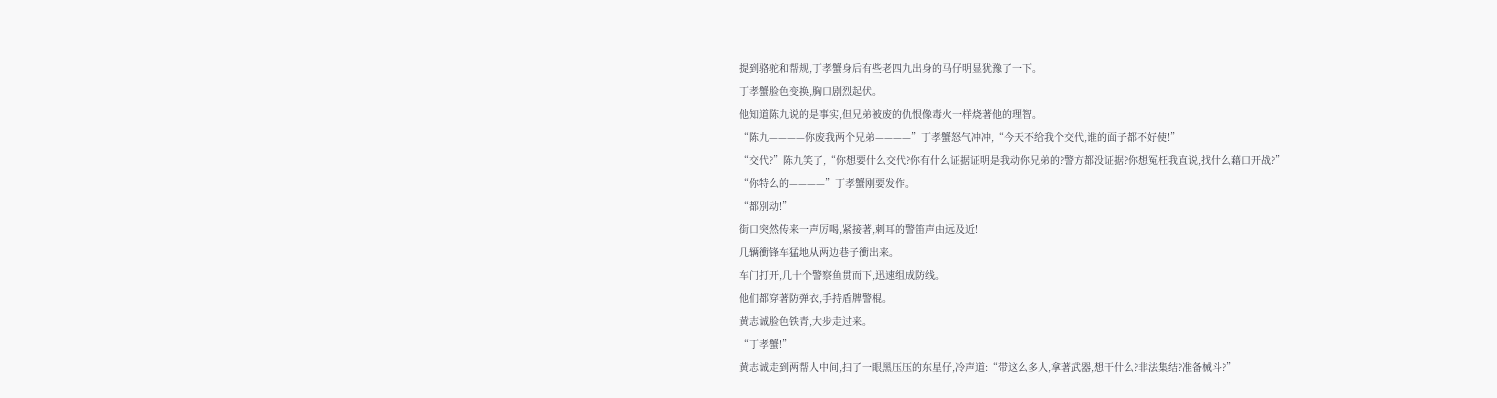提到骆驼和帮规,丁孝蟹身后有些老四九出身的马仔明显犹豫了一下。
丁孝蟹脸色变换,胸口剧烈起伏。
他知道陈九说的是事实,但兄弟被废的仇恨像毒火一样烧著他的理智。
“陈九————你废我两个兄弟————”丁孝蟹怒气冲冲,“今天不给我个交代,谁的面子都不好使!”
“交代?”陈九笑了,“你想要什么交代?你有什么证据证明是我动你兄弟的?警方都没证据?你想冤枉我直说,找什么藉口开战?”
“你特么的————”丁孝蟹刚要发作。
“都別动!”
街口突然传来一声厉喝,紧接著,刺耳的警笛声由远及近!
几辆衝锋车猛地从两边巷子衝出来。
车门打开,几十个警察鱼贯而下,迅速组成防线。
他们都穿著防弹衣,手持盾牌警棍。
黄志诚脸色铁青,大步走过来。
“丁孝蟹!”
黄志诚走到两帮人中间,扫了一眼黑压压的东星仔,冷声道:“带这么多人,拿著武器,想干什么?非法集结?准备械斗?”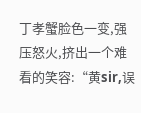丁孝蟹脸色一变,强压怒火,挤出一个难看的笑容:“黄sir,误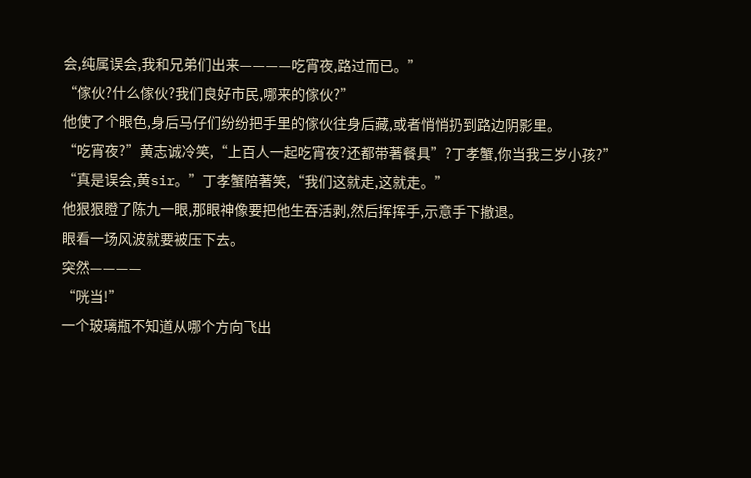会,纯属误会,我和兄弟们出来————吃宵夜,路过而已。”
“傢伙?什么傢伙?我们良好市民,哪来的傢伙?”
他使了个眼色,身后马仔们纷纷把手里的傢伙往身后藏,或者悄悄扔到路边阴影里。
“吃宵夜?”黄志诚冷笑,“上百人一起吃宵夜?还都带著餐具”?丁孝蟹,你当我三岁小孩?”
“真是误会,黄sir。”丁孝蟹陪著笑,“我们这就走,这就走。”
他狠狠瞪了陈九一眼,那眼神像要把他生吞活剥,然后挥挥手,示意手下撤退。
眼看一场风波就要被压下去。
突然————
“咣当!”
一个玻璃瓶不知道从哪个方向飞出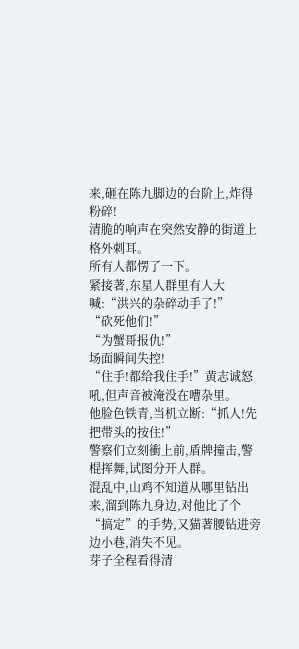来,砸在陈九脚边的台阶上,炸得粉碎!
清脆的响声在突然安静的街道上格外刺耳。
所有人都愣了一下。
紧接著,东星人群里有人大喊:“洪兴的杂碎动手了!”
“砍死他们!”
“为蟹哥报仇!”
场面瞬间失控!
“住手!都给我住手!”黄志诚怒吼,但声音被淹没在嘈杂里。
他脸色铁青,当机立断:“抓人!先把带头的按住!”
警察们立刻衝上前,盾牌撞击,警棍挥舞,试图分开人群。
混乱中,山鸡不知道从哪里钻出来,溜到陈九身边,对他比了个“搞定”的手势,又猫著腰钻进旁边小巷,消失不见。
芽子全程看得清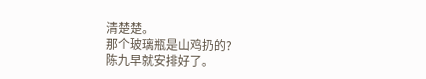清楚楚。
那个玻璃瓶是山鸡扔的?
陈九早就安排好了。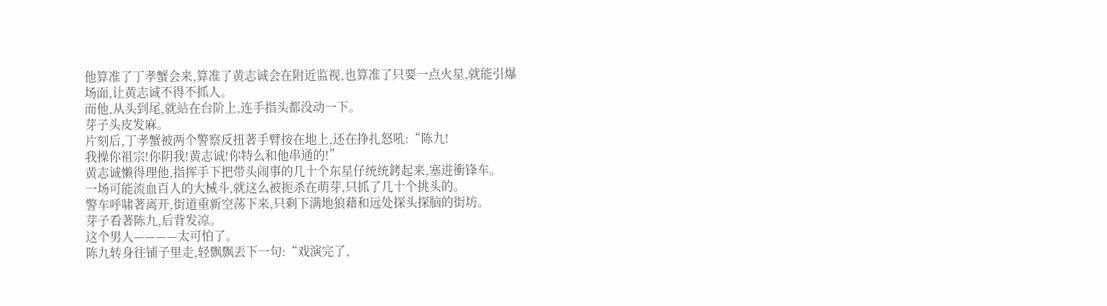他算准了丁孝蟹会来,算准了黄志诚会在附近监视,也算准了只要一点火星,就能引爆场面,让黄志诚不得不抓人。
而他,从头到尾,就站在台阶上,连手指头都没动一下。
芽子头皮发麻。
片刻后,丁孝蟹被两个警察反扭著手臂按在地上,还在挣扎怒吼:“陈九!
我操你祖宗!你阴我!黄志诚!你特么和他串通的!”
黄志诚懒得理他,指挥手下把带头闹事的几十个东星仔统统銬起来,塞进衝锋车。
一场可能流血百人的大械斗,就这么被扼杀在萌芽,只抓了几十个挑头的。
警车呼啸著离开,街道重新空荡下来,只剩下满地狼藉和远处探头探脑的街坊。
芽子看著陈九,后背发凉。
这个男人————太可怕了。
陈九转身往铺子里走,轻飘飘丟下一句:“戏演完了,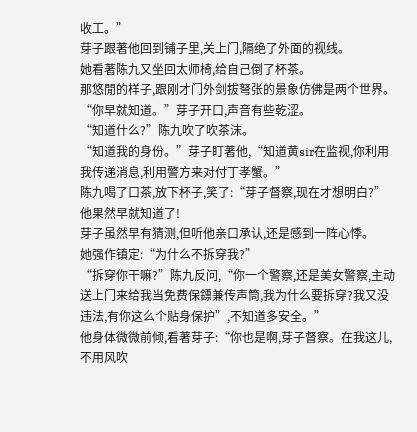收工。”
芽子跟著他回到铺子里,关上门,隔绝了外面的视线。
她看著陈九又坐回太师椅,给自己倒了杯茶。
那悠閒的样子,跟刚才门外剑拔弩张的景象仿佛是两个世界。
“你早就知道。”芽子开口,声音有些乾涩。
“知道什么?”陈九吹了吹茶沫。
“知道我的身份。”芽子盯著他,“知道黄sir在监视,你利用我传递消息,利用警方来对付丁孝蟹。”
陈九喝了口茶,放下杯子,笑了:“芽子督察,现在才想明白?”
他果然早就知道了!
芽子虽然早有猜测,但听他亲口承认,还是感到一阵心悸。
她强作镇定:“为什么不拆穿我?”
“拆穿你干嘛?”陈九反问,“你一个警察,还是美女警察,主动送上门来给我当免费保鏢兼传声筒,我为什么要拆穿?我又没违法,有你这么个贴身保护”,不知道多安全。”
他身体微微前倾,看著芽子:“你也是啊,芽子督察。在我这儿,不用风吹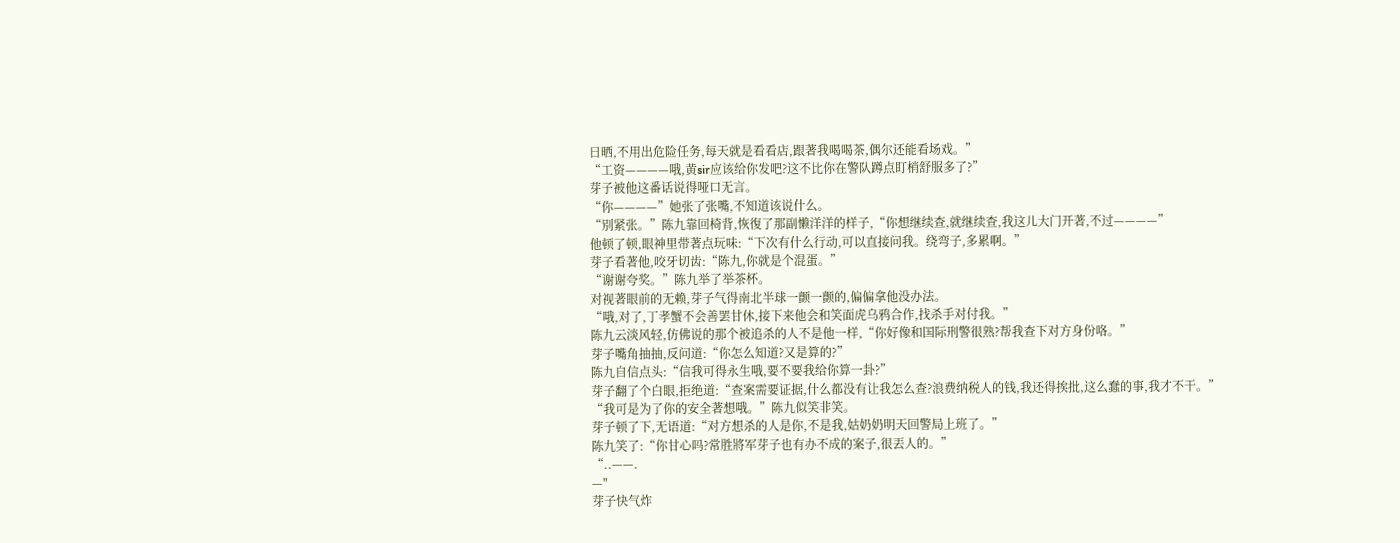日晒,不用出危险任务,每天就是看看店,跟著我喝喝茶,偶尔还能看场戏。”
“工资————哦,黄sir应该给你发吧?这不比你在警队蹲点盯梢舒服多了?”
芽子被他这番话说得哑口无言。
“你————”她张了张嘴,不知道该说什么。
“別紧张。”陈九靠回椅背,恢復了那副懒洋洋的样子,“你想继续查,就继续查,我这儿大门开著,不过————”
他顿了顿,眼神里带著点玩味:“下次有什么行动,可以直接问我。绕弯子,多累啊。”
芽子看著他,咬牙切齿:“陈九,你就是个混蛋。”
“谢谢夸奖。”陈九举了举茶杯。
对视著眼前的无赖,芽子气得南北半球一颤一颤的,偏偏拿他没办法。
“哦,对了,丁孝蟹不会善罢甘休,接下来他会和笑面虎乌鸦合作,找杀手对付我。”
陈九云淡风轻,仿佛说的那个被追杀的人不是他一样,“你好像和国际刑警很熟?帮我查下对方身份咯。”
芽子嘴角抽抽,反问道:“你怎么知道?又是算的?”
陈九自信点头:“信我可得永生哦,要不要我给你算一卦?”
芽子翻了个白眼,拒绝道:“查案需要证据,什么都没有让我怎么查?浪费纳税人的钱,我还得挨批,这么蠢的事,我才不干。”
“我可是为了你的安全著想哦。”陈九似笑非笑。
芽子顿了下,无语道:“对方想杀的人是你,不是我,姑奶奶明天回警局上班了。”
陈九笑了:“你甘心吗?常胜將军芽子也有办不成的案子,很丟人的。”
“..——.
—"
芽子快气炸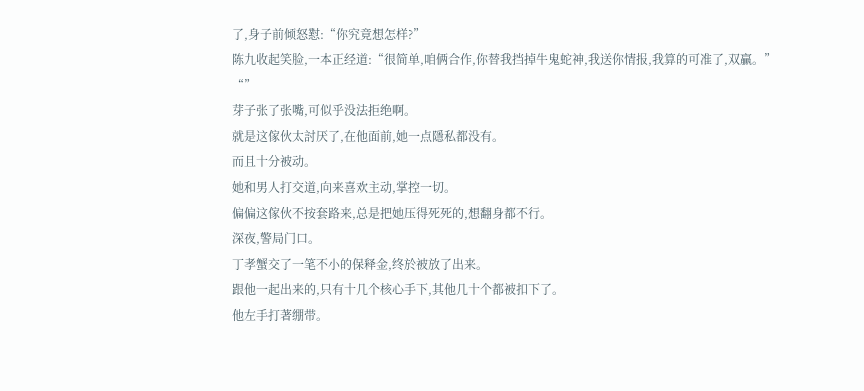了,身子前倾怒懟:“你究竟想怎样?”
陈九收起笑脸,一本正经道:“很简单,咱俩合作,你替我挡掉牛鬼蛇神,我送你情报,我算的可准了,双贏。”
“”
芽子张了张嘴,可似乎没法拒绝啊。
就是这傢伙太討厌了,在他面前,她一点隱私都没有。
而且十分被动。
她和男人打交道,向来喜欢主动,掌控一切。
偏偏这傢伙不按套路来,总是把她压得死死的,想翻身都不行。
深夜,警局门口。
丁孝蟹交了一笔不小的保释金,终於被放了出来。
跟他一起出来的,只有十几个核心手下,其他几十个都被扣下了。
他左手打著绷带。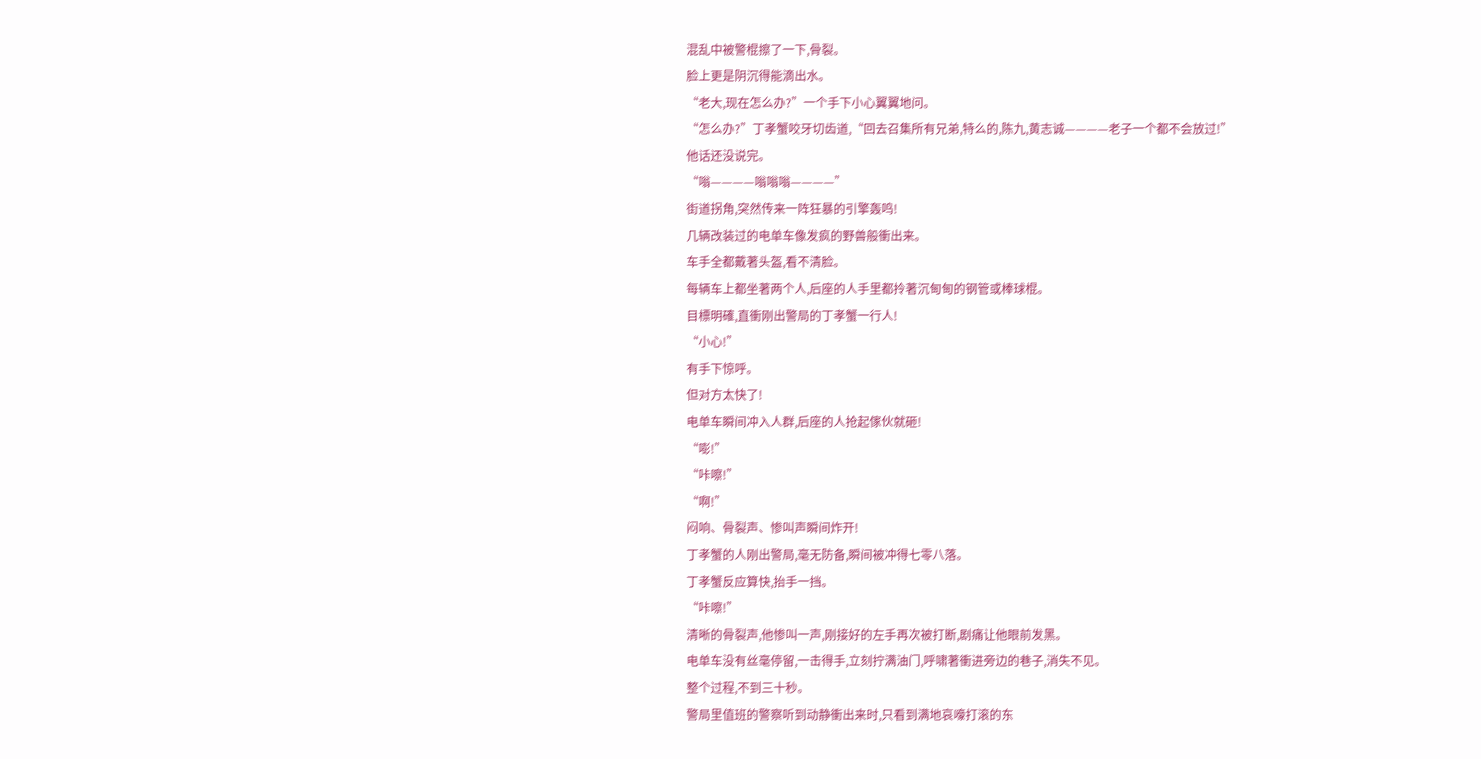混乱中被警棍擦了一下,骨裂。
脸上更是阴沉得能滴出水。
“老大,现在怎么办?”一个手下小心翼翼地问。
“怎么办?”丁孝蟹咬牙切齿道,“回去召集所有兄弟,特么的,陈九,黄志诚————老子一个都不会放过!”
他话还没说完。
“嗡————嗡嗡嗡————”
街道拐角,突然传来一阵狂暴的引擎轰鸣!
几辆改装过的电单车像发疯的野兽般衝出来。
车手全都戴著头盔,看不清脸。
每辆车上都坐著两个人,后座的人手里都拎著沉甸甸的钢管或棒球棍。
目標明確,直衝刚出警局的丁孝蟹一行人!
“小心!”
有手下惊呼。
但对方太快了!
电单车瞬间冲入人群,后座的人抢起傢伙就砸!
“嘭!”
“咔嚓!”
“啊!”
闷响、骨裂声、惨叫声瞬间炸开!
丁孝蟹的人刚出警局,毫无防备,瞬间被冲得七零八落。
丁孝蟹反应算快,抬手一挡。
“咔嚓!”
清晰的骨裂声,他惨叫一声,刚接好的左手再次被打断,剧痛让他眼前发黑。
电单车没有丝毫停留,一击得手,立刻拧满油门,呼啸著衝进旁边的巷子,消失不见。
整个过程,不到三十秒。
警局里值班的警察听到动静衝出来时,只看到满地哀嚎打滚的东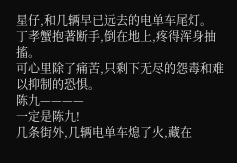星仔,和几辆早已远去的电单车尾灯。
丁孝蟹抱著断手,倒在地上,疼得浑身抽搐。
可心里除了痛苦,只剩下无尽的怨毒和难以抑制的恐惧。
陈九————
一定是陈九!
几条街外,几辆电单车熄了火,藏在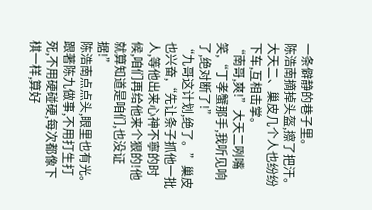一条僻静的巷子里。
陈浩南摘掉头盔,擦了把汗。
大天二、巢皮几个人也纷纷下车,互相击掌。
“南哥,爽!”大天二咧嘴笑,“丁孝蟹那手,我听见响了,绝对断了!”
“九哥这计划,绝了。”巢皮也兴奋,“先让条子抓他一批人,等他出来心神不寧的时候,咱们再给他来个狠的!他就算知道是咱们,也没证据!”
陈浩南点点头,眼里也有光。
跟著陈九做事,不用打生打死,不用硬碰硬,每次都像下棋一样,算好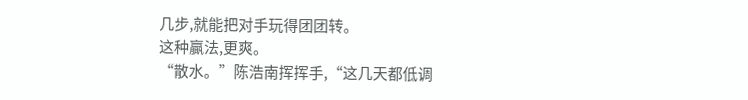几步,就能把对手玩得团团转。
这种贏法,更爽。
“散水。”陈浩南挥挥手,“这几天都低调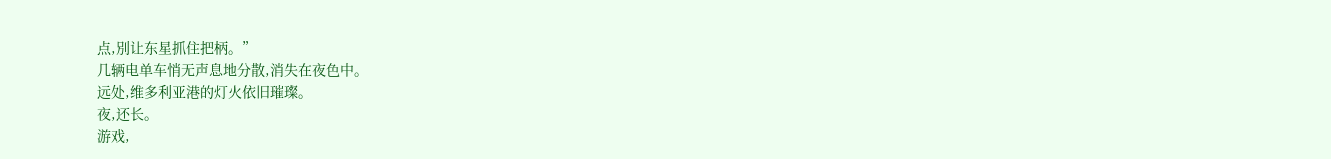点,別让东星抓住把柄。”
几辆电单车悄无声息地分散,消失在夜色中。
远处,维多利亚港的灯火依旧璀璨。
夜,还长。
游戏,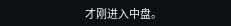才刚进入中盘。